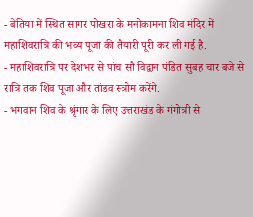- बेतिया में स्थित सागर पोखरा के मनोकामना शिव मंदिर में महाशिवरात्रि की भव्य पूजा की तैयारी पूरी कर ली गई है.
- महाशिवरात्रि पर देशभर से पांच सौ विद्वान पंडित सुबह चार बजे से रात्रि तक शिव पूजा और तांडव स्त्रोम करेंगे.
- भगवान शिव के श्रृंगार के लिए उत्तराखंड के गंगोत्री से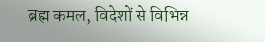ब्रह्म कमल, विदेशों से विभिन्न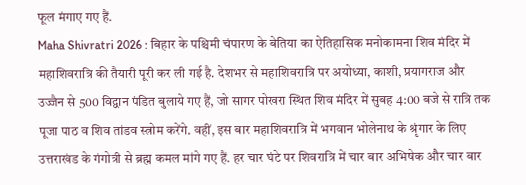फूल मंगाए गए हैं.
Maha Shivratri 2026 : बिहार के पश्चिमी चंपारण के बेतिया का ऐतिहासिक मनोकामना शिव मंदिर में महाशिवरात्रि की तैयारी पूरी कर ली गई है. देशभर से महाशिवरात्रि पर अयोध्या, काशी, प्रयागराज और उज्जैन से 500 विद्वान पंडित बुलाये गए हैं, जो सागर पोखरा स्थित शिव मंदिर में सुबह 4:00 बजे से रात्रि तक पूजा पाठ व शिव तांडव स्त्रोम करेंगे. वहीं, इस बार महाशिवरात्रि में भगवान भोलेनाथ के श्रृंगार के लिए उत्तराखंड के गंगोत्री से ब्रह्म कमल मांगे गए हैं. हर चार घंटे पर शिवरात्रि में चार बार अभिषेक और चार बार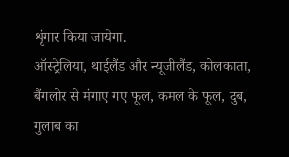शृंगार किया जायेगा.
ऑस्ट्रेलिया, थाईलैंड और न्यूजीलैंड, कोलकाता, बैंगलोर से मंगाए गए फूल, कमल के फूल, दुब, गुलाब का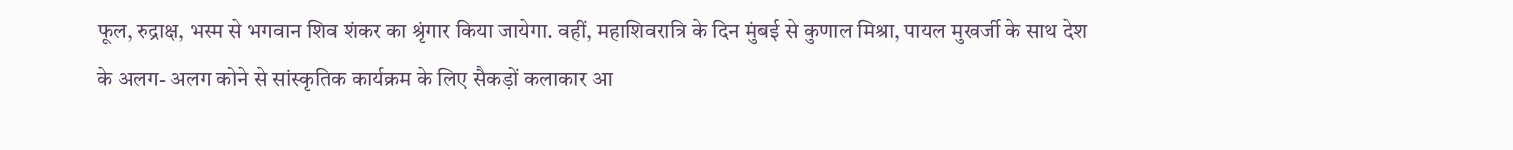फूल, रुद्राक्ष, भस्म से भगवान शिव शंकर का श्रृंगार किया जायेगा. वहीं, महाशिवरात्रि के दिन मुंबई से कुणाल मिश्रा, पायल मुखर्जी के साथ देश के अलग- अलग कोने से सांस्कृतिक कार्यक्रम के लिए सैकड़ों कलाकार आ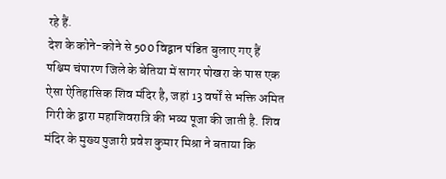रहे हैं.
देश के कोने-कोने से 500 विद्वान पंडित बुलाए गए हैं
पश्चिम चंपारण जिले के बेतिया में सागर पोखरा के पास एक ऐसा ऐतिहासिक शिव मंदिर है, जहां 13 वर्षों से भक्ति अमित गिरी के द्वारा महाशिवरात्रि की भव्य पूजा की जाती है. शिव मंदिर के मुख्य पुजारी प्रवेश कुमार मिश्रा ने बताया कि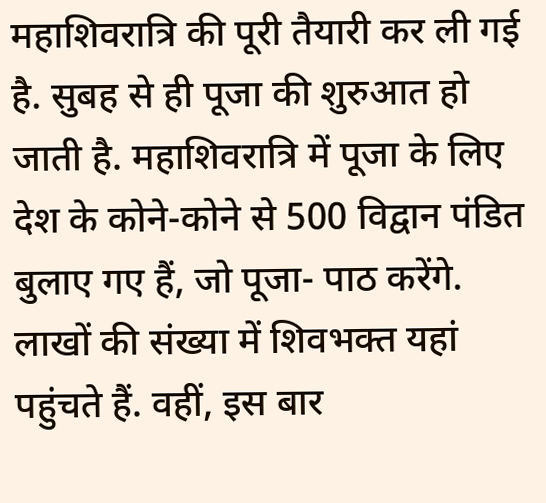महाशिवरात्रि की पूरी तैयारी कर ली गई है. सुबह से ही पूजा की शुरुआत हो जाती है. महाशिवरात्रि में पूजा के लिए देश के कोने-कोने से 500 विद्वान पंडित बुलाए गए हैं, जो पूजा- पाठ करेंगे.
लाखों की संख्या में शिवभक्त यहां पहुंचते हैं. वहीं, इस बार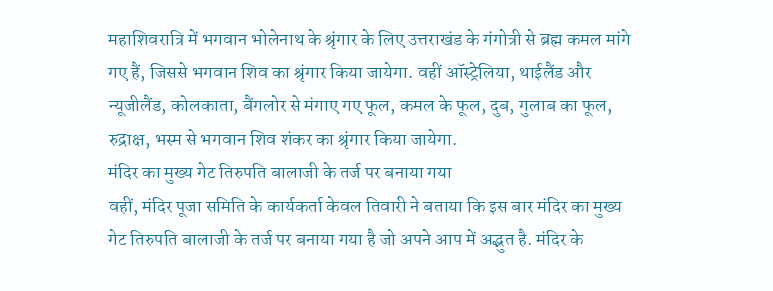महाशिवरात्रि में भगवान भोलेनाथ के श्रृंगार के लिए उत्तराखंड के गंगोत्री से ब्रह्म कमल मांगे गए हैं, जिससे भगवान शिव का श्रृंगार किया जायेगा. वहीं ऑस्ट्रेलिया, थाईलैंड और न्यूजीलैंड, कोलकाता, बैंगलोर से मंगाए गए फूल, कमल के फूल, दुब, गुलाब का फूल, रुद्राक्ष, भस्म से भगवान शिव शंकर का श्रृंगार किया जायेगा.
मंदिर का मुख्य गेट तिरुपति बालाजी के तर्ज पर बनाया गया
वहीं, मंदिर पूजा समिति के कार्यकर्ता केवल तिवारी ने बताया कि इस बार मंदिर का मुख्य गेट तिरुपति बालाजी के तर्ज पर बनाया गया है जो अपने आप में अद्भुत है. मंदिर के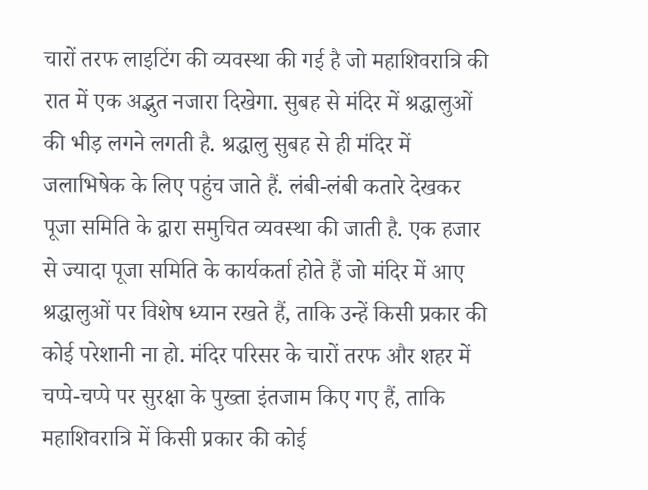चारों तरफ लाइटिंग की व्यवस्था की गई है जो महाशिवरात्रि की रात में एक अद्भुत नजारा दिखेगा. सुबह से मंदिर में श्रद्धालुओं की भीड़ लगने लगती है. श्रद्धालु सुबह से ही मंदिर में जलाभिषेक के लिए पहुंच जाते हैं. लंबी-लंबी कतारे देखकर पूजा समिति के द्वारा समुचित व्यवस्था की जाती है. एक हजार से ज्यादा पूजा समिति के कार्यकर्ता होते हैं जो मंदिर में आए श्रद्धालुओं पर विशेष ध्यान रखते हैं, ताकि उन्हें किसी प्रकार की कोई परेशानी ना हो. मंदिर परिसर के चारों तरफ और शहर में चप्पे-चप्पे पर सुरक्षा के पुख्ता इंतजाम किए गए हैं, ताकि महाशिवरात्रि में किसी प्रकार की कोई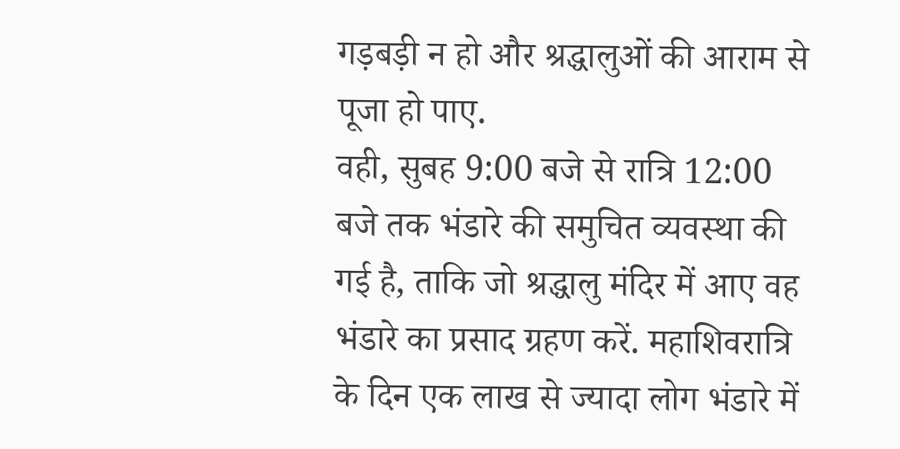गड़बड़ी न हो और श्रद्धालुओं की आराम से पूजा हो पाए.
वही, सुबह 9:00 बजे से रात्रि 12:00 बजे तक भंडारे की समुचित व्यवस्था की गई है, ताकि जो श्रद्धालु मंदिर में आए वह भंडारे का प्रसाद ग्रहण करें. महाशिवरात्रि के दिन एक लाख से ज्यादा लोग भंडारे में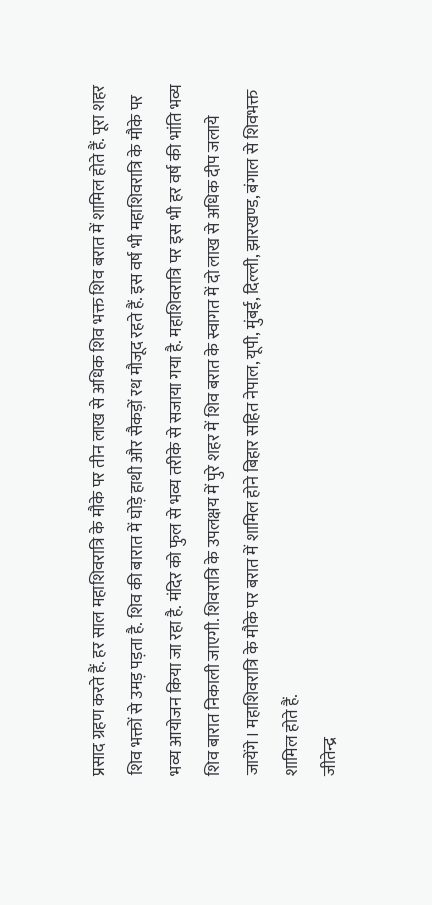प्रसाद ग्रहण करते हैं. हर साल महाशिवरात्रि के मौके पर तीन लाख से अधिक शिव भक्त शिव बरात में शामिल होते हैं. पूरा शहर शिव भक्तों से उमड़ पड़ता है. शिव की बारात में घोड़े हाथी और सैकड़ों रथ मौजूद रहते हैं. इस वर्ष भी महाशिवरात्रि के मौके पर भव्य आयोजन किया जा रहा है. मंदिर को फुल से भव्य तरीके से सजाया गया है. महाशिवरात्रि पर इस भी हर वर्ष की भांति भव्य शिव बारात निकाली जाएगी. शिवरात्रि के उपलक्षय में पुरे शहर में शिव बरात के स्वागत में दो लाख से अधिक दीप जलाये जायेंगे। महाशिवरात्रि के मौके पर बरात में शामिल होने बिहार सहित नेपाल, यूपी, मुंबई, दिल्ली, झारखण्ड, बंगाल से शिवभक्त शामिल होते हैं.
जीतेन्द्र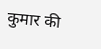कुमार की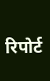रिपोर्ट